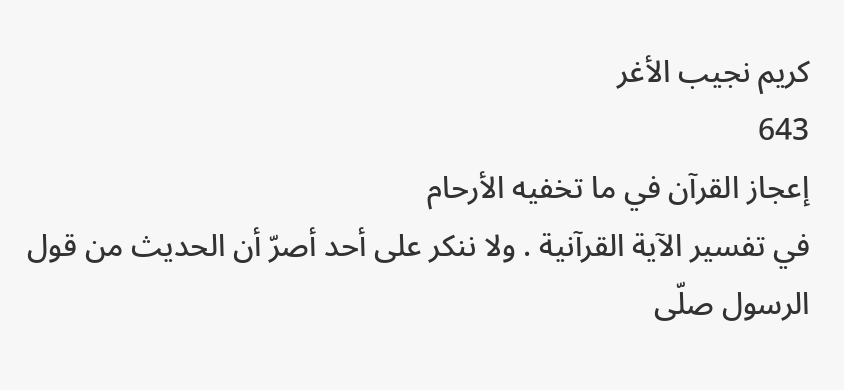كريم نجيب الأغر
643
إعجاز القرآن في ما تخفيه الأرحام
في تفسير الآية القرآنية . ولا ننكر على أحد أصرّ أن الحديث من قول الرسول صلّى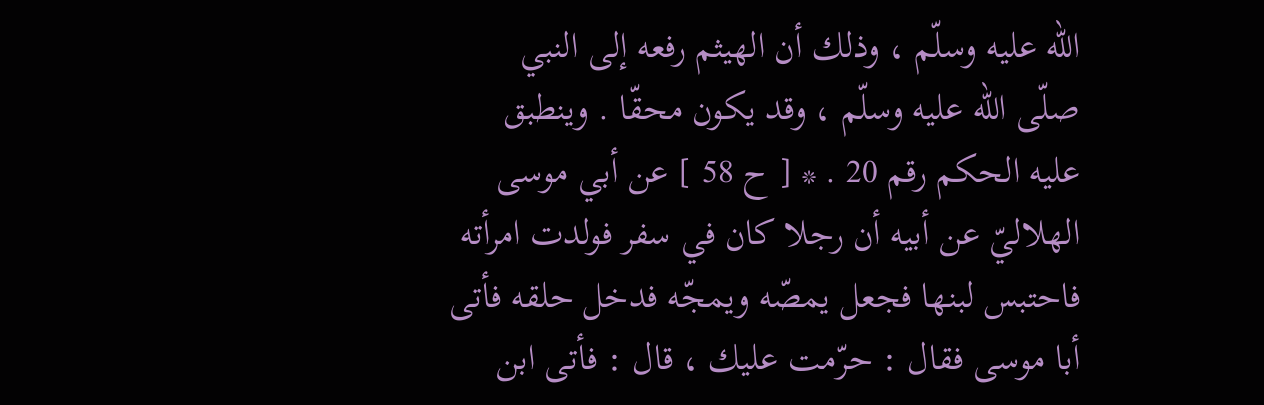اللّه عليه وسلّم ، وذلك أن الهيثم رفعه إلى النبي صلّى اللّه عليه وسلّم ، وقد يكون محقّا . وينطبق عليه الحكم رقم 20 . * [ ح 58 ] عن أبي موسى الهلاليّ عن أبيه أن رجلا كان في سفر فولدت امرأته فاحتبس لبنها فجعل يمصّه ويمجّه فدخل حلقه فأتى أبا موسى فقال : حرّمت عليك ، قال : فأتى ابن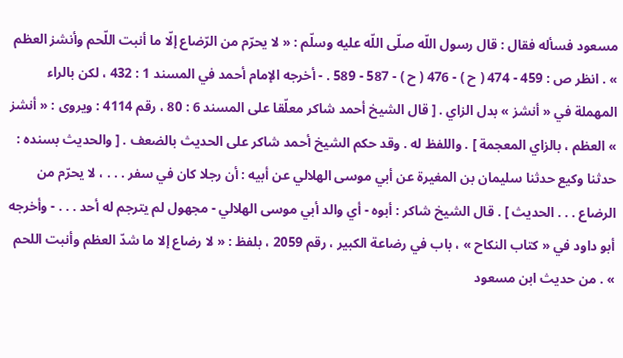مسعود فسأله فقال : قال رسول اللّه صلّى اللّه عليه وسلّم : « لا يحرّم من الرّضاع إلّا ما أنبت اللّحم وأنشز العظم » . انظر ص : 459 - 474 ( ح ) - 476 ( ح ) - 587 - 589 . - أخرجه الإمام أحمد في المسند 1 : 432 ، لكن بالراء المهملة في « أنشز » بدل الزاي . [ قال الشيخ أحمد شاكر معلّقا على المسند 6 : 80 ، رقم 4114 : ويروى : « أنشز » العظم ، بالزاي المعجمة ] . واللفظ له . وقد حكم الشيخ أحمد شاكر على الحديث بالضعف . [ والحديث بسنده : حدثنا وكيع حدثنا سليمان بن المغيرة عن أبي موسى الهلالي عن أبيه : أن رجلا كان في سفر . . . ، لا يحرّم من الرضاع . . . الحديث ] . قال الشيخ شاكر : أبوه - أي والد أبي موسى الهلالي - مجهول لم يترجم له أحد . . . - وأخرجه أبو داود في « كتاب النكاح » ، باب في رضاعة الكبير ، رقم 2059 ، بلفظ : « لا رضاع إلا ما شدّ العظم وأنبت اللحم » . من حديث ابن مسعود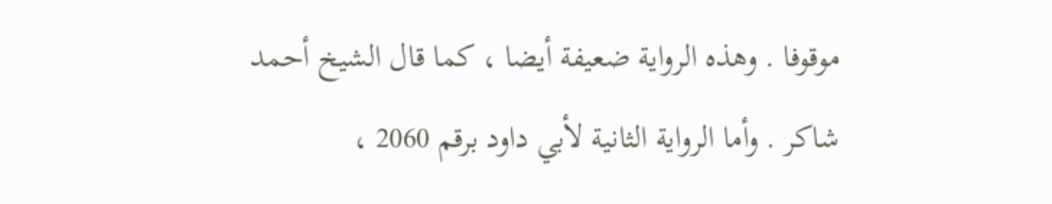موقوفا . وهذه الرواية ضعيفة أيضا ، كما قال الشيخ أحمد شاكر . وأما الرواية الثانية لأبي داود برقم 2060 ،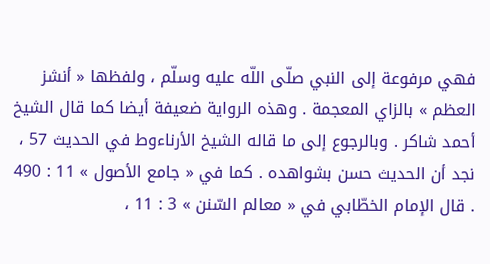فهي مرفوعة إلى النبي صلّى اللّه عليه وسلّم ، ولفظها « أنشز العظم » بالزاي المعجمة . وهذه الرواية ضعيفة أيضا كما قال الشيخ أحمد شاكر . وبالرجوع إلى ما قاله الشيخ الأرناءوط في الحديث 57 ، نجد أن الحديث حسن بشواهده . كما في « جامع الأصول » 11 : 490 . قال الإمام الخطّابي في « معالم السّنن » 3 : 11 ،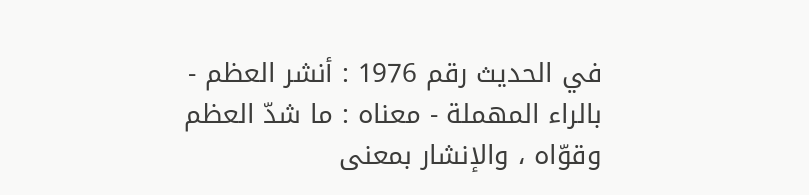في الحديث رقم 1976 : أنشر العظم - بالراء المهملة - معناه : ما شدّ العظم وقوّاه ، والإنشار بمعنى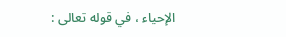الإحياء ، في قوله تعالى :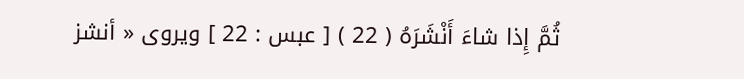ثُمَّ إِذا شاءَ أَنْشَرَهُ ( 22 ) [ عبس : 22 ] ويروى « أنشز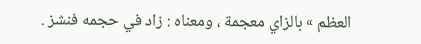العظم » بالزاي معجمة ، ومعناه : زاد في حجمه فنشز .